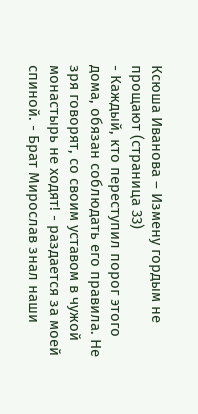Ксюша Иванова – Измену гордым не прощают (страница 33)
- Каждый, кто переступил порог этого дома, обязан соблюдать его правила. Не зря говорят, со своим уставом в чужой монастырь не ходят! - раздается за моей спиной. - Брат Мирослав знал наши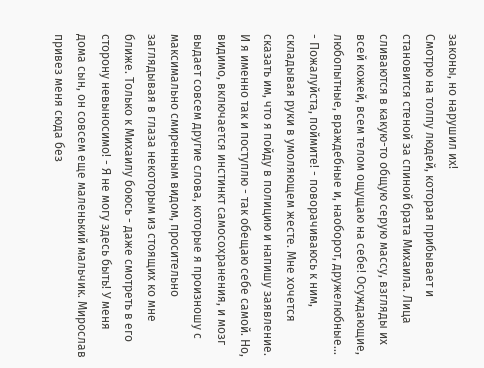законы, но нарушил их!
Смотрю на толпу людей, которая прибывает и становится стеной за спиной брата Михаила. Лица сливаются в какую-то общую серую массу, взгляды их всей кожей, всем телом ощущаю на себе! Осуждающие, любопытные, враждебные и, наоборот, дружелюбные...
- Пожалуйста, поймите! - поворачиваюсь к ним, складывая руки в умоляющем жесте. Мне хочется сказать им, что я пойду в полицию и напишу заявление. И я именно так и поступлю - так обещаю себе самой. Но, видимо, включается инстинкт самосохранения, и мозг выдает совсем другие слова, которые я произношу с максимально смиренным видом, просительно заглядывая в глаза некоторым из стоящих ко мне ближе. Только к Михаилу боюсь - даже смотреть в его сторону невыносимо! - Я не могу здесь быть! У меня дома сын, он совсем еще маленький мальчик. Мирослав привез меня сюда без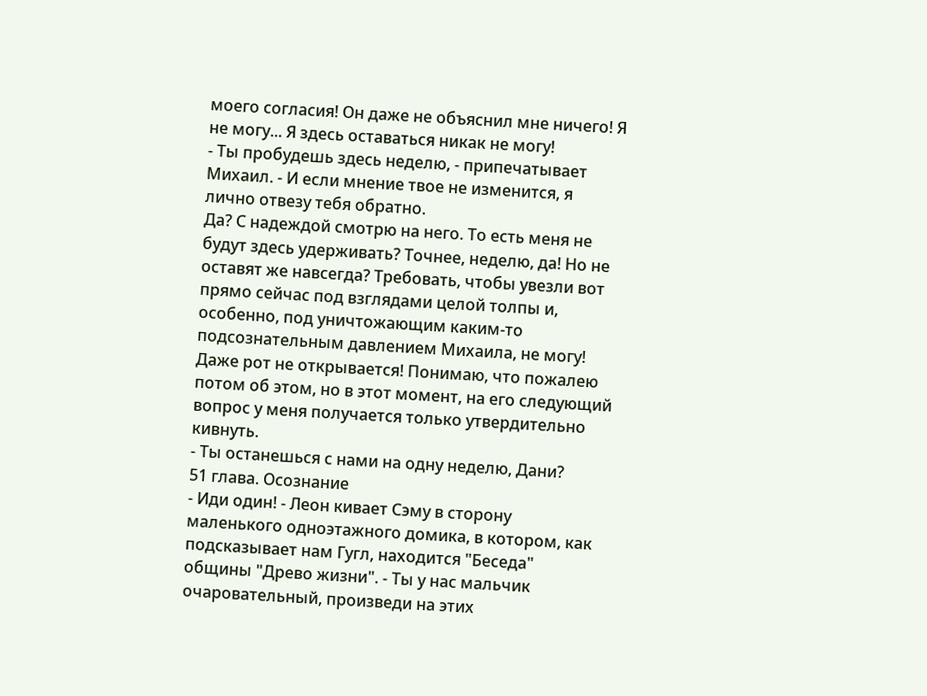моего согласия! Он даже не объяснил мне ничего! Я не могу... Я здесь оставаться никак не могу!
- Ты пробудешь здесь неделю, - припечатывает Михаил. - И если мнение твое не изменится, я лично отвезу тебя обратно.
Да? С надеждой смотрю на него. То есть меня не будут здесь удерживать? Точнее, неделю, да! Но не оставят же навсегда? Требовать, чтобы увезли вот прямо сейчас под взглядами целой толпы и, особенно, под уничтожающим каким-то подсознательным давлением Михаила, не могу! Даже рот не открывается! Понимаю, что пожалею потом об этом, но в этот момент, на его следующий вопрос у меня получается только утвердительно кивнуть.
- Ты останешься с нами на одну неделю, Дани?
51 глава. Осознание
- Иди один! - Леон кивает Сэму в сторону маленького одноэтажного домика, в котором, как подсказывает нам Гугл, находится "Беседа" общины "Древо жизни". - Ты у нас мальчик очаровательный, произведи на этих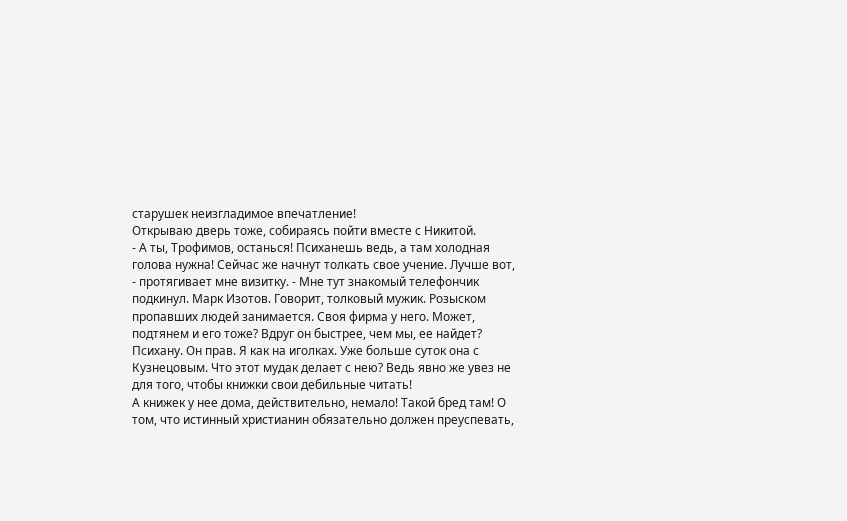старушек неизгладимое впечатление!
Открываю дверь тоже, собираясь пойти вместе с Никитой.
- А ты, Трофимов, останься! Психанешь ведь, а там холодная голова нужна! Сейчас же начнут толкать свое учение. Лучше вот, - протягивает мне визитку. - Мне тут знакомый телефончик подкинул. Марк Изотов. Говорит, толковый мужик. Розыском пропавших людей занимается. Своя фирма у него. Может, подтянем и его тоже? Вдруг он быстрее, чем мы, ее найдет?
Психану. Он прав. Я как на иголках. Уже больше суток она с Кузнецовым. Что этот мудак делает с нею? Ведь явно же увез не для того, чтобы книжки свои дебильные читать!
А книжек у нее дома, действительно, немало! Такой бред там! О том, что истинный христианин обязательно должен преуспевать,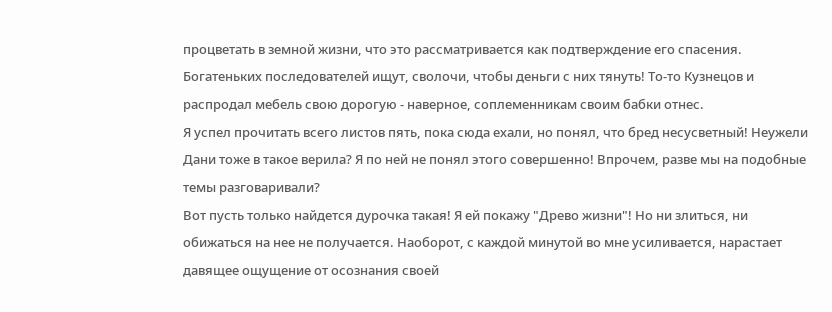процветать в земной жизни, что это рассматривается как подтверждение его спасения. Богатеньких последователей ищут, сволочи, чтобы деньги с них тянуть! То-то Кузнецов и распродал мебель свою дорогую - наверное, соплеменникам своим бабки отнес.
Я успел прочитать всего листов пять, пока сюда ехали, но понял, что бред несусветный! Неужели Дани тоже в такое верила? Я по ней не понял этого совершенно! Впрочем, разве мы на подобные темы разговаривали?
Вот пусть только найдется дурочка такая! Я ей покажу "Древо жизни"! Но ни злиться, ни обижаться на нее не получается. Наоборот, с каждой минутой во мне усиливается, нарастает давящее ощущение от осознания своей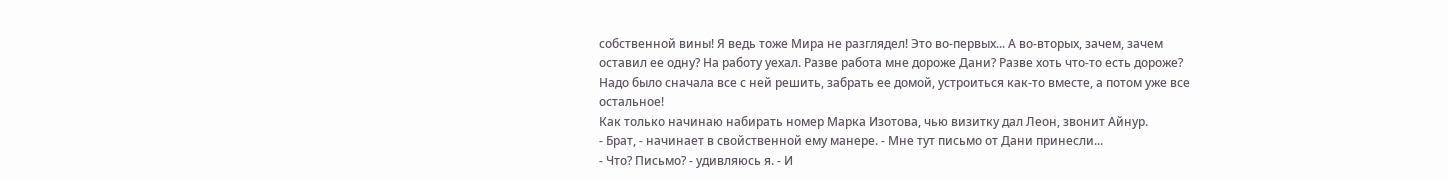собственной вины! Я ведь тоже Мира не разглядел! Это во-первых... А во-вторых, зачем, зачем оставил ее одну? На работу уехал. Разве работа мне дороже Дани? Разве хоть что-то есть дороже?
Надо было сначала все с ней решить, забрать ее домой, устроиться как-то вместе, а потом уже все остальное!
Как только начинаю набирать номер Марка Изотова, чью визитку дал Леон, звонит Айнур.
- Брат, - начинает в свойственной ему манере. - Мне тут письмо от Дани принесли...
- Что? Письмо? - удивляюсь я. - И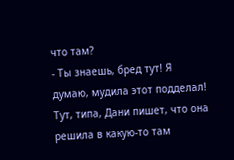что там?
- Ты знаешь, бред тут! Я думаю, мудила этот подделал! Тут, типа, Дани пишет, что она решила в какую-то там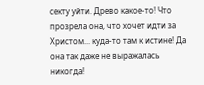секту уйти. Древо какое-то! Что прозрела она, что хочет идти за Христом... куда-то там к истине! Да она так даже не выражалась никогда!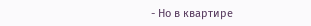- Но в квартире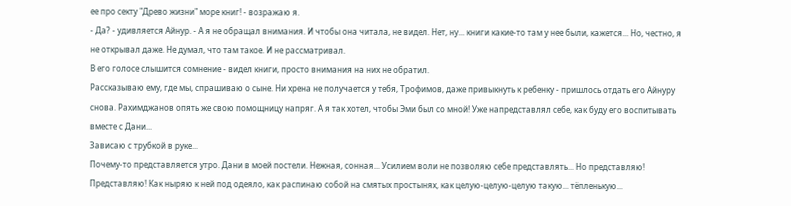ее про секту "Древо жизни" море книг! - возражаю я.
- Да? - удивляется Айнур. - А я не обращал внимания. И чтобы она читала, не видел. Нет, ну... книги какие-то там у нее были, кажется... Но, честно, я не открывал даже. Не думал, что там такое. И не рассматривал.
В его голосе слышится сомнение - видел книги, просто внимания на них не обратил.
Рассказываю ему, где мы, спрашиваю о сыне. Ни хрена не получается у тебя, Трофимов, даже привыкнуть к ребенку - пришлось отдать его Айнуру снова. Рахимджанов опять же свою помощницу напряг. А я так хотел, чтобы Эми был со мной! Уже напредставлял себе, как буду его воспитывать вместе с Дани...
Зависаю с трубкой в руке...
Почему-то представляется утро. Дани в моей постели. Нежная, сонная... Усилием воли не позволяю себе представлять... Но представляю! Представляю! Как ныряю к ней под одеяло, как распинаю собой на смятых простынях, как целую-целую-целую такую... тёпленькую...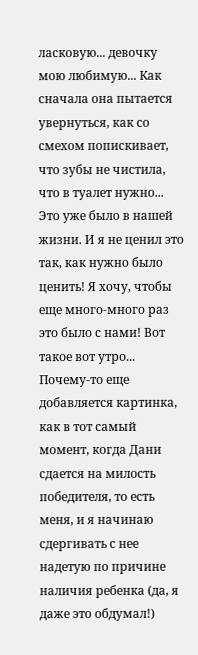ласковую... девочку мою любимую... Как сначала она пытается увернуться, как со смехом попискивает, что зубы не чистила, что в туалет нужно... Это уже было в нашей жизни. И я не ценил это так, как нужно было ценить! Я хочу, чтобы еще много-много раз это было с нами! Вот такое вот утро...
Почему-то еще добавляется картинка, как в тот самый момент, когда Дани сдается на милость победителя, то есть меня, и я начинаю сдергивать с нее надетую по причине наличия ребенка (да, я даже это обдумал!)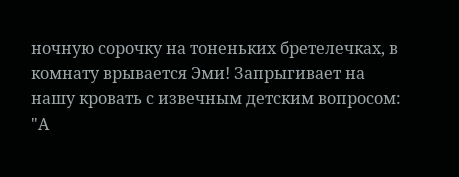ночную сорочку на тоненьких бретелечках, в комнату врывается Эми! Запрыгивает на нашу кровать с извечным детским вопросом: "А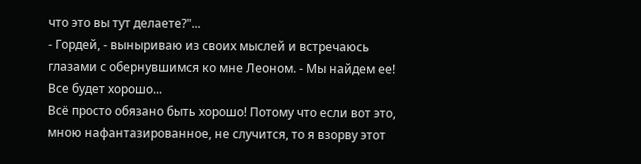что это вы тут делаете?"...
- Гордей, - выныриваю из своих мыслей и встречаюсь глазами с обернувшимся ко мне Леоном. - Мы найдем ее! Все будет хорошо...
Всё просто обязано быть хорошо! Потому что если вот это, мною нафантазированное, не случится, то я взорву этот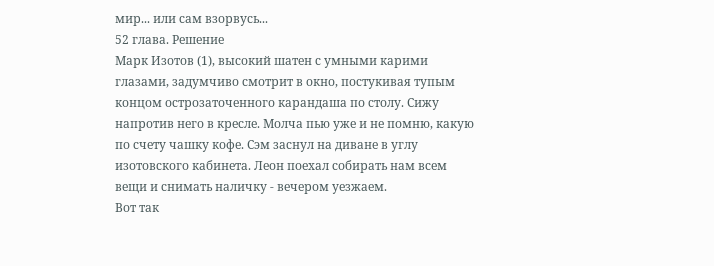мир... или сам взорвусь...
52 глава. Решение
Марк Изотов (1), высокий шатен с умными карими глазами, задумчиво смотрит в окно, постукивая тупым концом острозаточенного карандаша по столу. Сижу напротив него в кресле. Молча пью уже и не помню, какую по счету чашку кофе. Сэм заснул на диване в углу изотовского кабинета. Леон поехал собирать нам всем вещи и снимать наличку - вечером уезжаем.
Вот так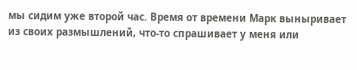мы сидим уже второй час. Время от времени Марк выныривает из своих размышлений, что-то спрашивает у меня или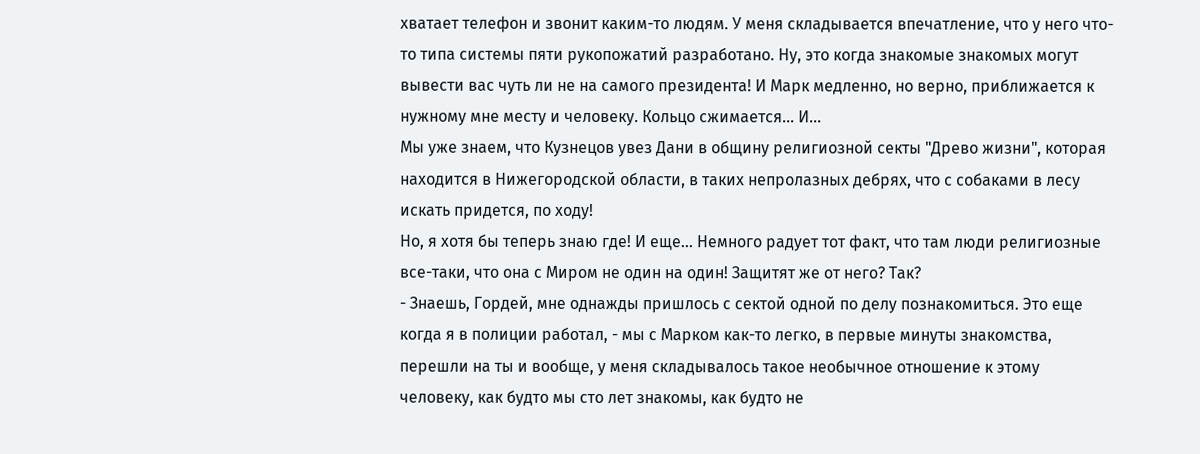хватает телефон и звонит каким-то людям. У меня складывается впечатление, что у него что-то типа системы пяти рукопожатий разработано. Ну, это когда знакомые знакомых могут вывести вас чуть ли не на самого президента! И Марк медленно, но верно, приближается к нужному мне месту и человеку. Кольцо сжимается... И...
Мы уже знаем, что Кузнецов увез Дани в общину религиозной секты "Древо жизни", которая находится в Нижегородской области, в таких непролазных дебрях, что с собаками в лесу искать придется, по ходу!
Но, я хотя бы теперь знаю где! И еще... Немного радует тот факт, что там люди религиозные все-таки, что она с Миром не один на один! Защитят же от него? Так?
- Знаешь, Гордей, мне однажды пришлось с сектой одной по делу познакомиться. Это еще когда я в полиции работал, - мы с Марком как-то легко, в первые минуты знакомства, перешли на ты и вообще, у меня складывалось такое необычное отношение к этому человеку, как будто мы сто лет знакомы, как будто не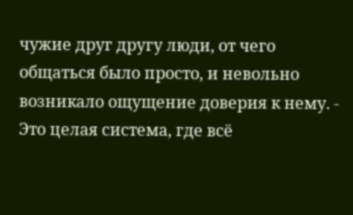чужие друг другу люди, от чего общаться было просто, и невольно возникало ощущение доверия к нему. - Это целая система, где всё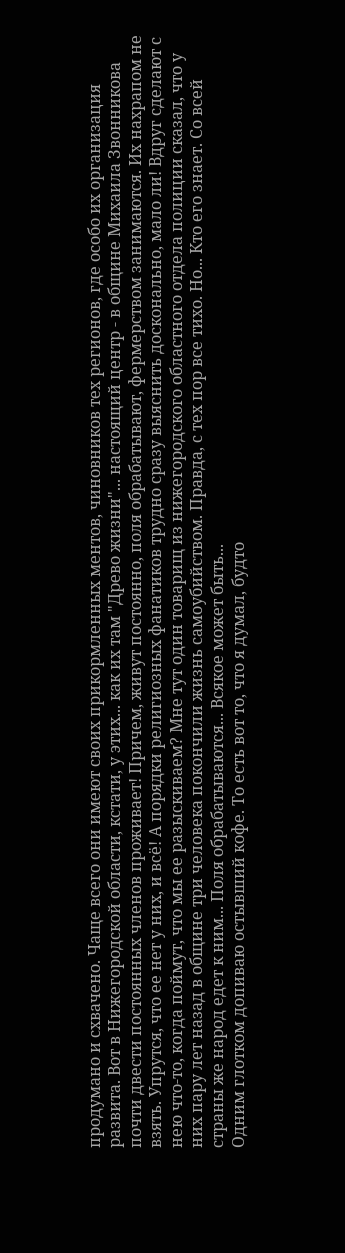продумано и схвачено. Чаще всего они имеют своих прикормленных ментов, чиновников тех регионов, где особо их организация развита. Вот в Нижегородской области, кстати, у этих... как их там "Древо жизни"... настоящий центр - в общине Михаила Звонникова почти двести постоянных членов проживает! Причем, живут постоянно, поля обрабатывают, фермерством занимаются. Их нахрапом не взять. Упрутся, что ее нет у них, и всё! А порядки религиозных фанатиков трудно сразу выяснить досконально, мало ли! Вдруг сделают с нею что-то, когда поймут, что мы ее разыскиваем? Мне тут один товарищ из нижегородского областного отдела полиции сказал, что у них пару лет назад в общине три человека покончили жизнь самоубийством. Правда, с тех пор все тихо. Но... Кто его знает. Со всей страны же народ едет к ним... Поля обрабатываются... Всякое может быть...
Одним глотком допиваю остывший кофе. То есть вот то, что я думал, будто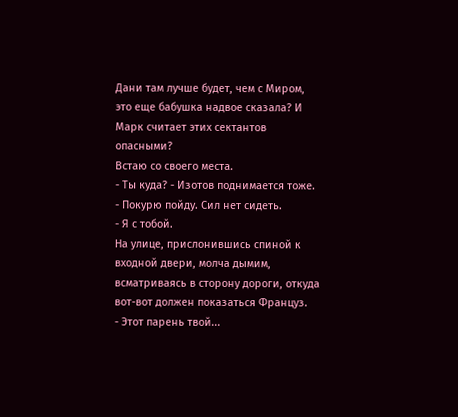Дани там лучше будет, чем с Миром, это еще бабушка надвое сказала? И Марк считает этих сектантов опасными?
Встаю со своего места.
- Ты куда? - Изотов поднимается тоже.
- Покурю пойду. Сил нет сидеть.
- Я с тобой.
На улице, прислонившись спиной к входной двери, молча дымим, всматриваясь в сторону дороги, откуда вот-вот должен показаться Француз.
- Этот парень твой...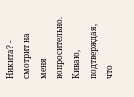Никита? - смотрит на меня вопросительно. Киваю, подтверждая, что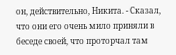он, действительно, Никита. - Сказал, что они его очень мило приняли в беседе своей, что проторчал там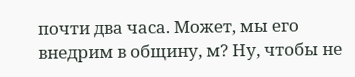почти два часа. Может, мы его внедрим в общину, м? Ну, чтобы не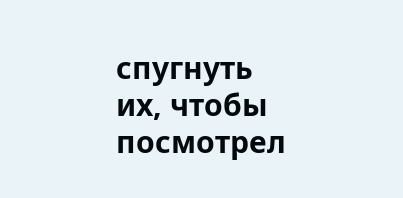спугнуть их, чтобы посмотрел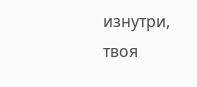изнутри, твоя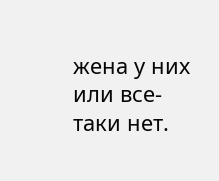жена у них или все-таки нет.